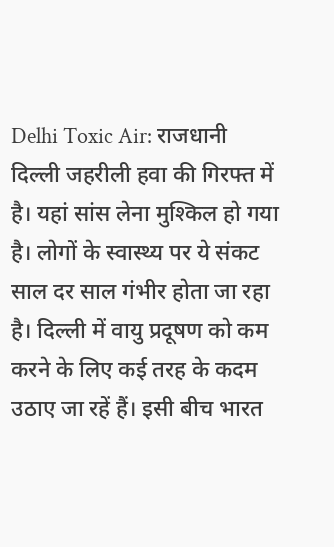Delhi Toxic Air: राजधानी दिल्ली जहरीली हवा की गिरफ्त में है। यहां सांस लेना मुश्किल हो गया है। लोगों के स्वास्थ्य पर ये संकट साल दर साल गंभीर होता जा रहा है। दिल्ली में वायु प्रदूषण को कम करने के लिए कई तरह के कदम उठाए जा रहें हैं। इसी बीच भारत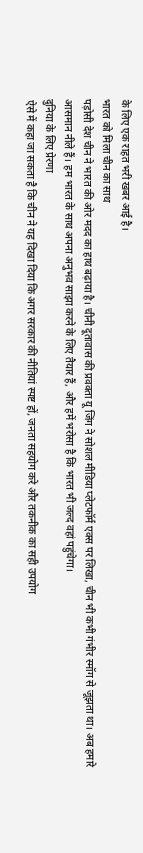के लिए एक राहत भरी खबर आई है।
भारत को मिला चीन का साथ
पड़ोसी देश चीन ने भारत की ओर मदद का हाथ बढ़ाया है। चीनी दूतावास की प्रवक्ता यू जिंग ने सोशल मीडिया प्लेटफॉर्म एक्स पर लिखा, चीन भी कभी गंभीर स्मॉग से जूझता था। अब हमारे आसमान नीले हैं। हम भारत के साथ अपना अनुभव साझा करने के लिए तैयार हैं, और हमें भरोसा है कि भारत भी जल्द वहां पहुंचेगा।
दुनिया के लिए प्रेरणा
ऐसे में कहा जा सकता है कि चीन ने यह दिखा दिया कि अगर सरकार की नीतियां स्पष्ट हों, जनता सहयोग करे और तकनीक का सही उपयोग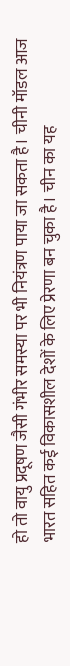हो तो वायु प्रदूषण जैसी गंभीर समस्या पर भी नियंत्रण पाया जा सकता है। चीनी मॉडल आज भारत सहित कई विकासशील देशों के लिए प्रेरणा बन चुका है। चीन का यह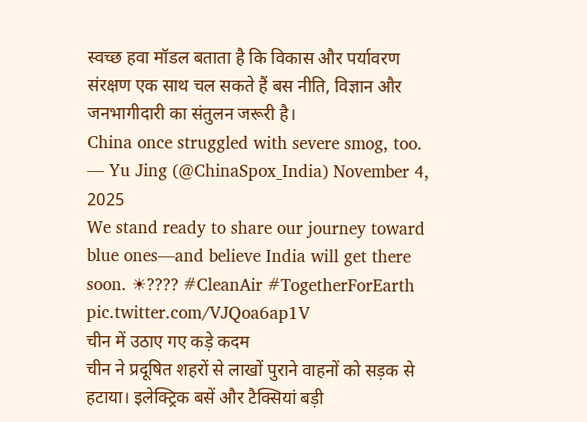स्वच्छ हवा मॉडल बताता है कि विकास और पर्यावरण संरक्षण एक साथ चल सकते हैं बस नीति, विज्ञान और जनभागीदारी का संतुलन जरूरी है।
China once struggled with severe smog, too.
— Yu Jing (@ChinaSpox_India) November 4, 2025
We stand ready to share our journey toward blue ones—and believe India will get there soon. ☀???? #CleanAir #TogetherForEarth pic.twitter.com/VJQoa6ap1V
चीन में उठाए गए कड़े कदम
चीन ने प्रदूषित शहरों से लाखों पुराने वाहनों को सड़क से हटाया। इलेक्ट्रिक बसें और टैक्सियां बड़ी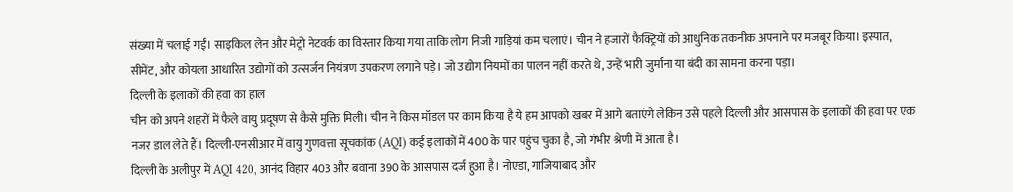संख्या में चलाई गईं। साइकिल लेन और मेट्रो नेटवर्क का विस्तार किया गया ताकि लोग निजी गाड़ियां कम चलाएं। चीन ने हजारों फैक्ट्रियों को आधुनिक तकनीक अपनाने पर मजबूर किया। इस्पात, सीमेंट, और कोयला आधारित उद्योगों को उत्सर्जन नियंत्रण उपकरण लगाने पड़े। जो उद्योग नियमों का पालन नहीं करते थे, उन्हें भारी जुर्माना या बंदी का सामना करना पड़ा।
दिल्ली के इलाकों की हवा का हाल
चीन को अपने शहरों में फैले वायु प्रदूषण से कैसे मुक्ति मिली। चीन ने किस मॉडल पर काम किया है ये हम आपको खबर में आगे बताएंगे लेकिन उसे पहले दिल्ली और आसपास के इलाकों की हवा पर एक नजर डाल लेते हैं। दिल्ली-एनसीआर में वायु गुणवत्ता सूचकांक (AQI) कई इलाकों में 400 के पार पहुंच चुका है, जो गंभीर श्रेणी में आता है।
दिल्ली के अलीपुर में AQI 420, आनंद विहार 403 और बवाना 390 के आसपास दर्ज हुआ है। नोएडा, गाजियाबाद और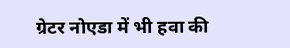ग्रेटर नोएडा में भी हवा की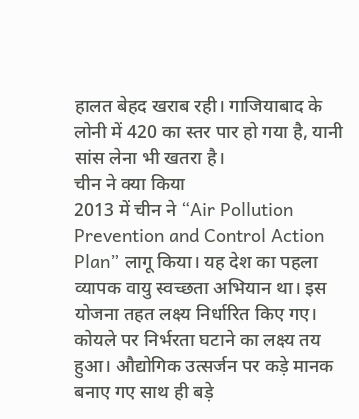हालत बेहद खराब रही। गाजियाबाद के लोनी में 420 का स्तर पार हो गया है, यानी सांस लेना भी खतरा है।
चीन ने क्या किया
2013 में चीन ने “Air Pollution Prevention and Control Action Plan” लागू किया। यह देश का पहला व्यापक वायु स्वच्छता अभियान था। इस योजना तहत लक्ष्य निर्धारित किए गए। कोयले पर निर्भरता घटाने का लक्ष्य तय हुआ। औद्योगिक उत्सर्जन पर कड़े मानक बनाए गए साथ ही बड़े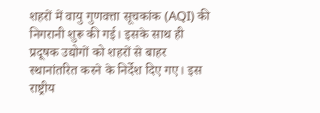शहरों में वायु गुणवत्ता सूचकांक (AQI) की निगरानी शुरू की गई। इसके साथ ही प्रदूषक उद्योगों को शहरों से बाहर स्थानांतरित करने के निर्देश दिए गए। इस राष्ट्रीय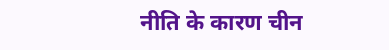नीति के कारण चीन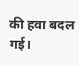की हवा बदल गई।